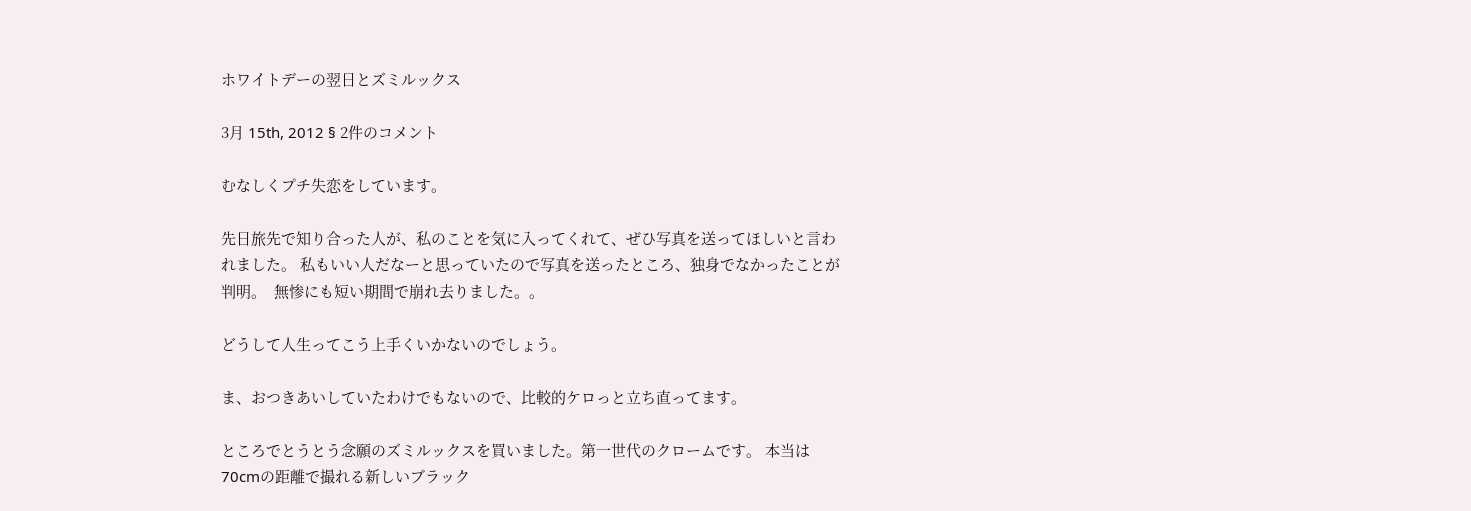ホワイトデーの翌日とズミルックス

3月 15th, 2012 § 2件のコメント

むなしくプチ失恋をしています。

先日旅先で知り合った人が、私のことを気に入ってくれて、ぜひ写真を送ってほしいと言われました。 私もいい人だなーと思っていたので写真を送ったところ、独身でなかったことが判明。  無惨にも短い期間で崩れ去りました。。

どうして人生ってこう上手くいかないのでしょう。

ま、おつきあいしていたわけでもないので、比較的ケロっと立ち直ってます。

ところでとうとう念願のズミルックスを買いました。第一世代のクロームです。 本当は70cmの距離で撮れる新しいブラック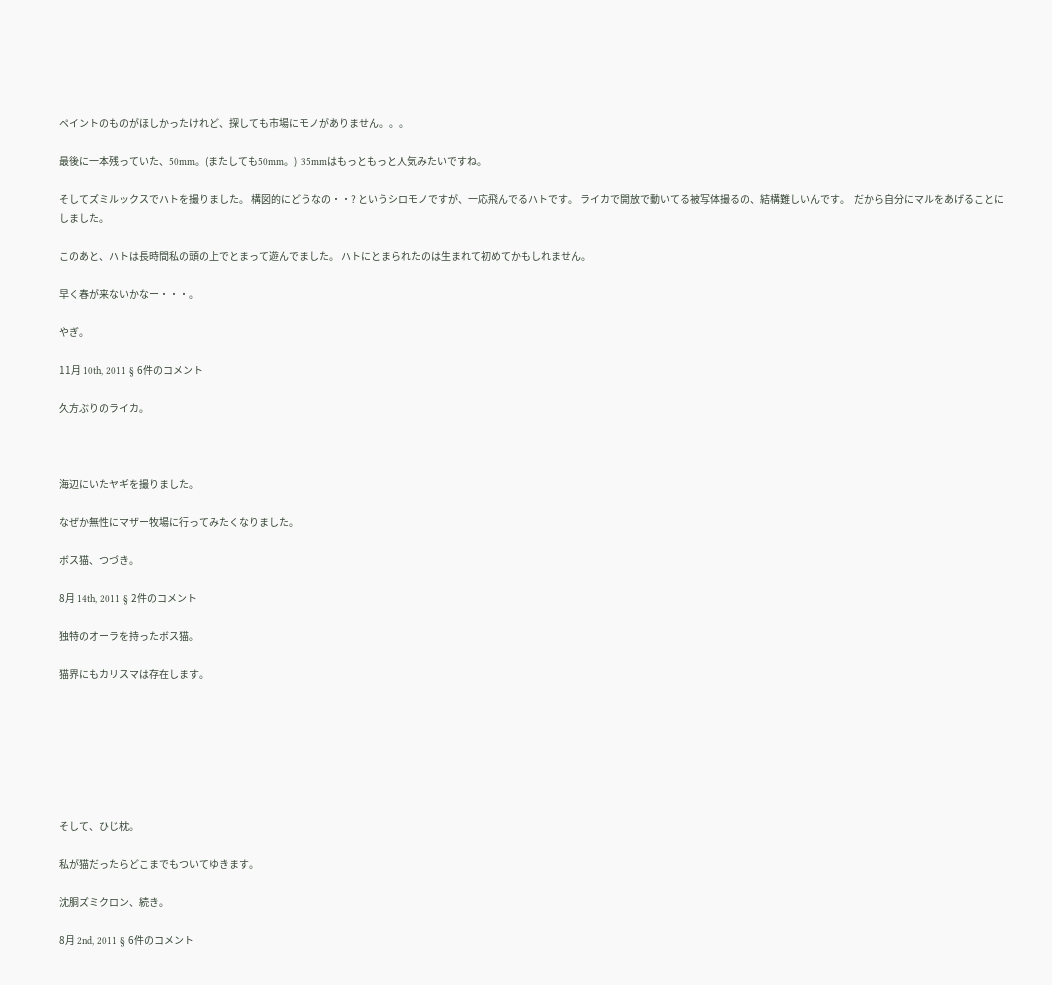ペイントのものがほしかったけれど、探しても市場にモノがありません。。。

最後に一本残っていた、50mm。(またしても50mm。)  35mmはもっともっと人気みたいですね。

そしてズミルックスでハトを撮りました。 構図的にどうなの・・? というシロモノですが、一応飛んでるハトです。 ライカで開放で動いてる被写体撮るの、結構難しいんです。  だから自分にマルをあげることにしました。

このあと、ハトは長時間私の頭の上でとまって遊んでました。 ハトにとまられたのは生まれて初めてかもしれません。

早く春が来ないかなー・・・。

やぎ。

11月 10th, 2011 § 6件のコメント

久方ぶりのライカ。



海辺にいたヤギを撮りました。

なぜか無性にマザー牧場に行ってみたくなりました。

ボス猫、つづき。

8月 14th, 2011 § 2件のコメント

独特のオーラを持ったボス猫。

猫界にもカリスマは存在します。







そして、ひじ枕。

私が猫だったらどこまでもついてゆきます。

沈胴ズミクロン、続き。

8月 2nd, 2011 § 6件のコメント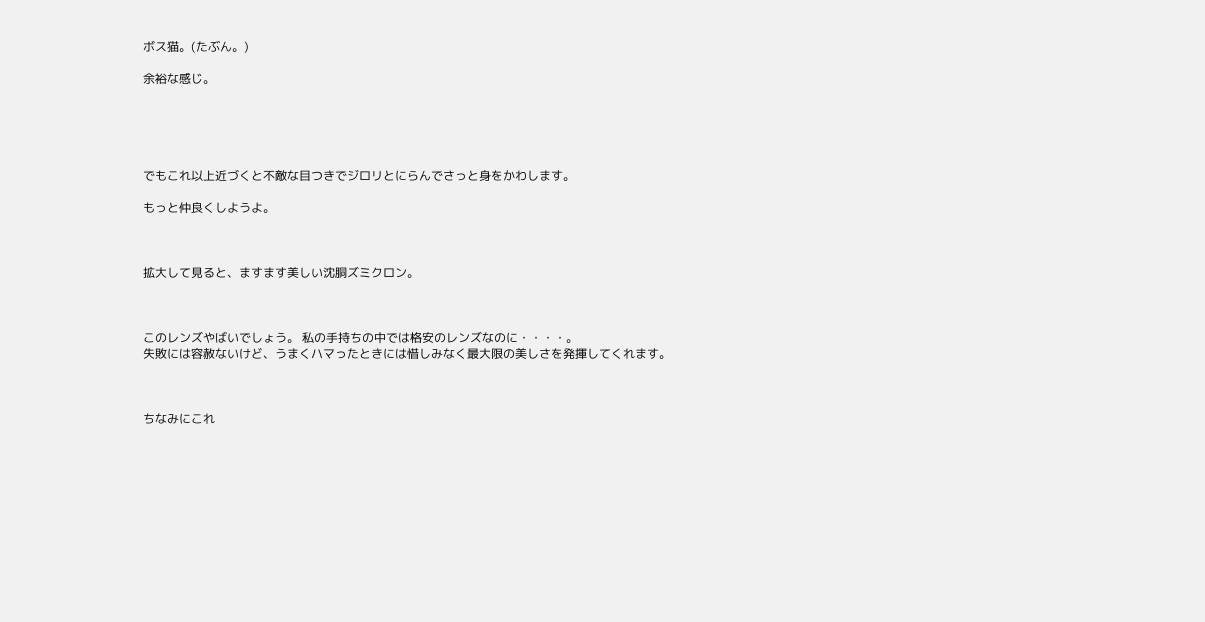ボス猫。(たぶん。)

余裕な感じ。





でもこれ以上近づくと不敵な目つきでジロリとにらんでさっと身をかわします。

もっと仲良くしようよ。



拡大して見ると、ますます美しい沈胴ズミクロン。



このレンズやばいでしょう。 私の手持ちの中では格安のレンズなのに・・・・。
失敗には容赦ないけど、うまくハマったときには惜しみなく最大限の美しさを発揮してくれます。



ちなみにこれ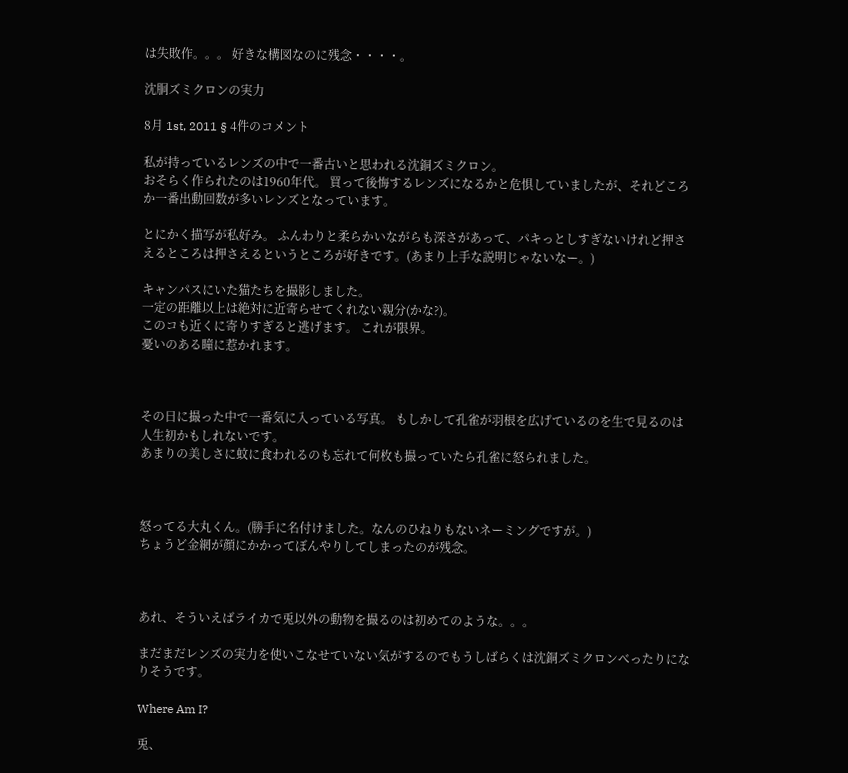は失敗作。。。 好きな構図なのに残念・・・・。

沈胴ズミクロンの実力

8月 1st, 2011 § 4件のコメント

私が持っているレンズの中で一番古いと思われる沈銅ズミクロン。
おそらく作られたのは1960年代。 買って後悔するレンズになるかと危惧していましたが、それどころか一番出動回数が多いレンズとなっています。

とにかく描写が私好み。 ふんわりと柔らかいながらも深さがあって、パキっとしすぎないけれど押さえるところは押さえるというところが好きです。(あまり上手な説明じゃないなー。)

キャンパスにいた猫たちを撮影しました。
一定の距離以上は絶対に近寄らせてくれない親分(かな?)。
このコも近くに寄りすぎると逃げます。 これが限界。
憂いのある瞳に惹かれます。



その日に撮った中で一番気に入っている写真。 もしかして孔雀が羽根を広げているのを生で見るのは人生初かもしれないです。
あまりの美しさに蚊に食われるのも忘れて何枚も撮っていたら孔雀に怒られました。



怒ってる大丸くん。(勝手に名付けました。なんのひねりもないネーミングですが。)
ちょうど金網が顔にかかってぼんやりしてしまったのが残念。



あれ、そういえばライカで兎以外の動物を撮るのは初めてのような。。。

まだまだレンズの実力を使いこなせていない気がするのでもうしばらくは沈銅ズミクロンべったりになりそうです。

Where Am I?

兎、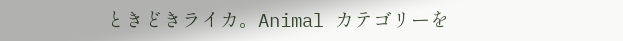ときどきライカ。Animal カテゴリーを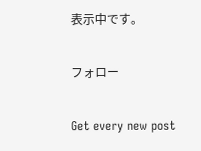表示中です。

フォロー

Get every new post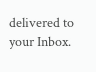delivered to your Inbox.